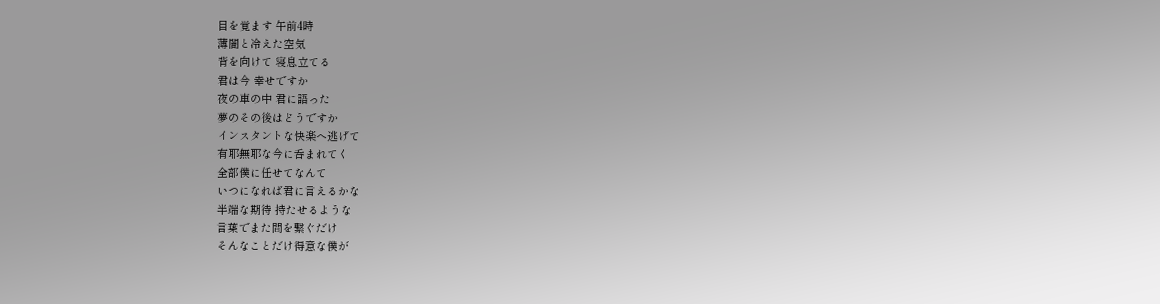目を覚ます 午前4時
薄闇と冷えた空気
背を向けて 寝息立てる
君は今 幸せですか
夜の車の中 君に語った
夢のその後はどうですか
インスタントな快楽へ逃げて
有耶無耶な今に呑まれてく
全部僕に任せてなんて
いつになれば君に言えるかな
半端な期待 持たせるような
言葉でまた間を繋ぐだけ
そんなことだけ得意な僕が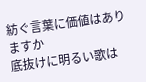紡ぐ言葉に価値はありますか
底抜けに明るい歌は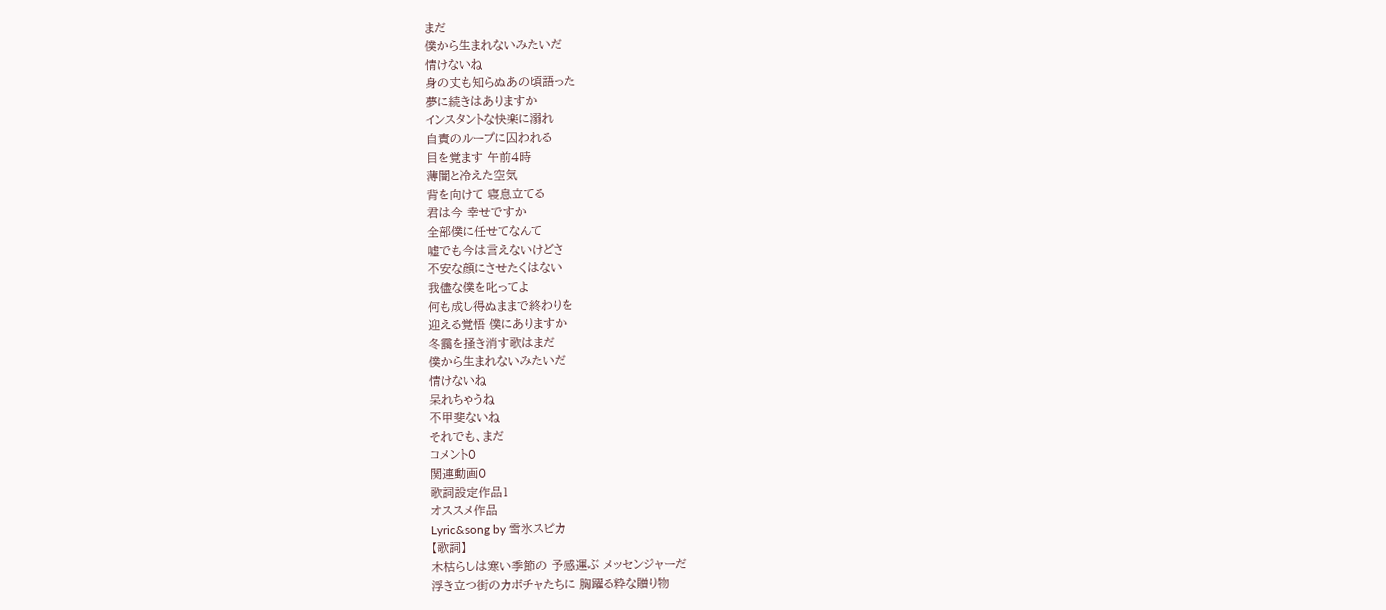まだ
僕から生まれないみたいだ
情けないね
身の丈も知らぬあの頃語った
夢に続きはありますか
インスタントな快楽に溺れ
自責のループに囚われる
目を覚ます 午前4時
薄闇と冷えた空気
背を向けて 寝息立てる
君は今 幸せですか
全部僕に任せてなんて
嘘でも今は言えないけどさ
不安な顔にさせたくはない
我儘な僕を叱ってよ
何も成し得ぬままで終わりを
迎える覚悟 僕にありますか
冬靄を掻き消す歌はまだ
僕から生まれないみたいだ
情けないね
呆れちゃうね
不甲斐ないね
それでも、まだ
コメント0
関連動画0
歌詞設定作品1
オススメ作品
Lyric&song by 雪氷スピカ
【歌詞】
木枯らしは寒い季節の 予感運ぶ メッセンジャーだ
浮き立つ街のカボチャたちに 胸躍る粋な贈り物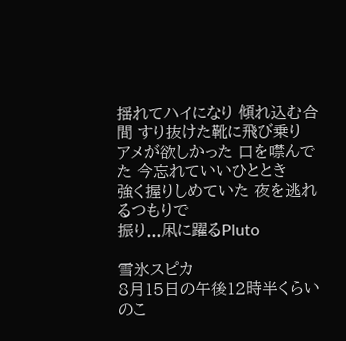揺れてハイになり 傾れ込む合間 すり抜けた靴に飛び乗り
アメが欲しかった 口を噤んでた 今忘れていいひととき
強く握りしめていた 夜を逃れるつもりで
振り...凩に躍るPluto

雪氷スピカ
8月15日の午後12時半くらいのこ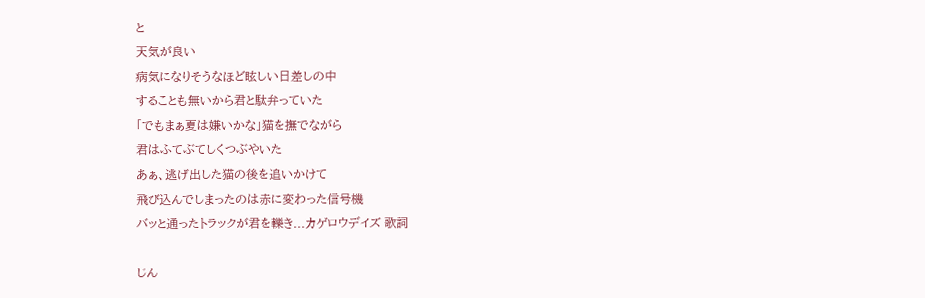と
天気が良い
病気になりそうなほど眩しい日差しの中
することも無いから君と駄弁っていた
「でもまぁ夏は嫌いかな」猫を撫でながら
君はふてぶてしくつぶやいた
あぁ、逃げ出した猫の後を追いかけて
飛び込んでしまったのは赤に変わった信号機
バッと通ったトラックが君を轢き...カゲロウデイズ 歌詞

じん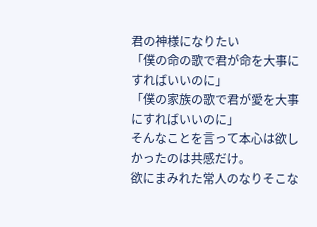君の神様になりたい
「僕の命の歌で君が命を大事にすればいいのに」
「僕の家族の歌で君が愛を大事にすればいいのに」
そんなことを言って本心は欲しかったのは共感だけ。
欲にまみれた常人のなりそこな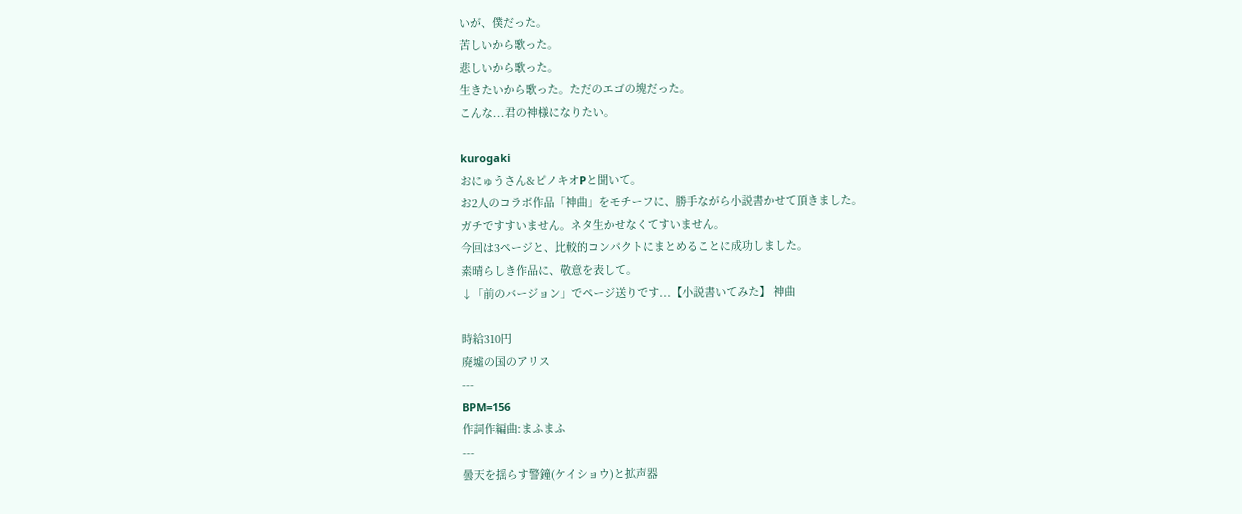いが、僕だった。
苦しいから歌った。
悲しいから歌った。
生きたいから歌った。ただのエゴの塊だった。
こんな...君の神様になりたい。

kurogaki
おにゅうさん&ピノキオPと聞いて。
お2人のコラボ作品「神曲」をモチーフに、勝手ながら小説書かせて頂きました。
ガチですすいません。ネタ生かせなくてすいません。
今回は3ページと、比較的コンパクトにまとめることに成功しました。
素晴らしき作品に、敬意を表して。
↓「前のバージョン」でページ送りです...【小説書いてみた】 神曲

時給310円
廃墟の国のアリス
---
BPM=156
作詞作編曲:まふまふ
---
曇天を揺らす警鐘(ケイショウ)と拡声器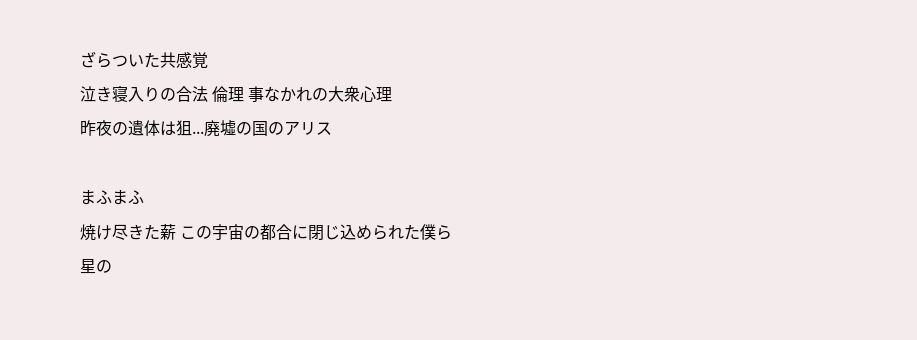ざらついた共感覚
泣き寝入りの合法 倫理 事なかれの大衆心理
昨夜の遺体は狙...廃墟の国のアリス

まふまふ
焼け尽きた薪 この宇宙の都合に閉じ込められた僕ら
星の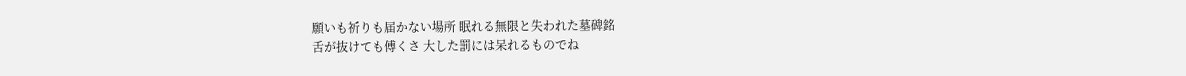願いも祈りも届かない場所 眠れる無限と失われた墓碑銘
舌が抜けても傅くさ 大した罰には呆れるものでね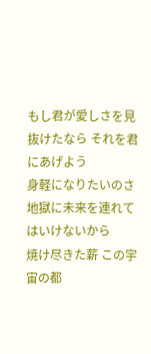もし君が愛しさを見抜けたなら それを君にあげよう
身軽になりたいのさ
地獄に未来を連れてはいけないから
焼け尽きた薪 この宇宙の都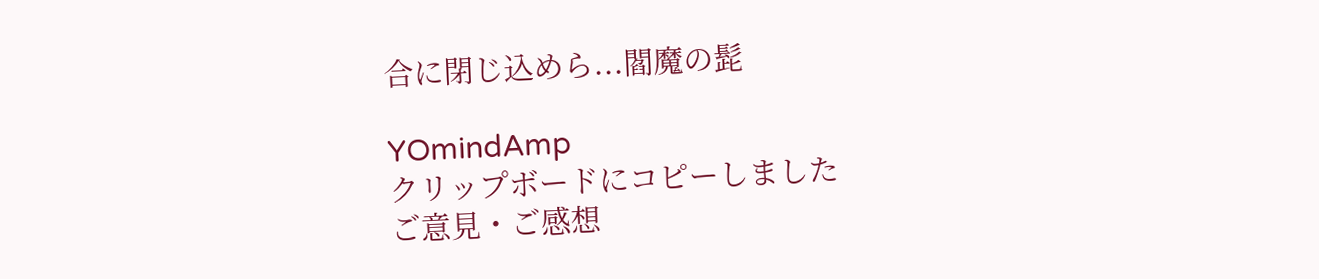合に閉じ込めら...閻魔の髭

YOmindAmp
クリップボードにコピーしました
ご意見・ご感想